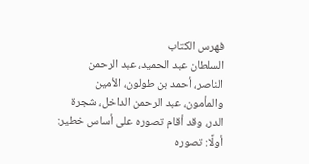فهرس الكتاب
السلطان عبد الحميد، عبد الرحمن الناصر، أحمد بن طولون، الأمين والمأمون، عبد الرحمن الداخل، شجرة الدر، وقد أقام تصوره على أساس خطير:
أولًا: تصوره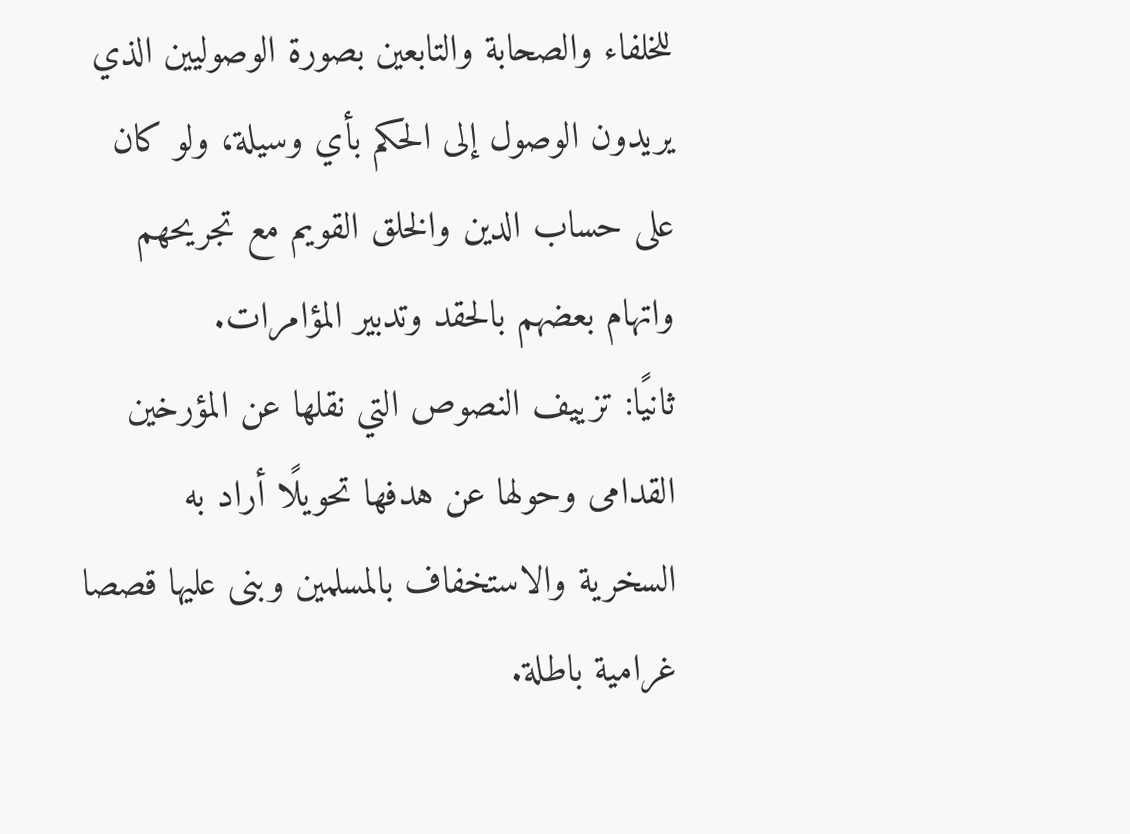للخلفاء والصحابة والتابعين بصورة الوصوليين الذي يريدون الوصول إلى الحكم بأي وسيلة، ولو كان على حساب الدين والخلق القويم مع تجريحهم واتهام بعضهم بالحقد وتدبير المؤامرات.
ثانيًا: تزييف النصوص التي نقلها عن المؤرخين القدامى وحولها عن هدفها تحويلًا أراد به السخرية والاستخفاف بالمسلمين وبنى عليها قصصا غرامية باطلة.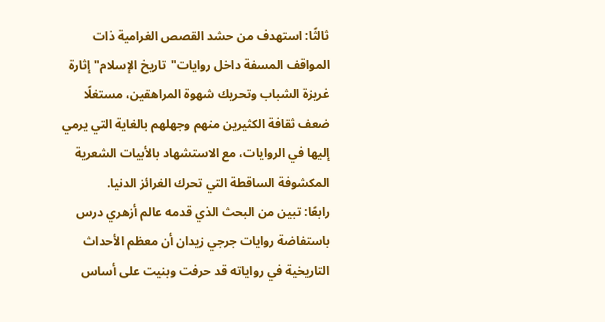ثالثًا: استهدف من حشد القصص الغرامية ذات المواقف المسفة داخل روايات"تاريخ الإسلام"إثارة غريزة الشباب وتحريك شهوة المراهقين، مستغلًا ضعف ثقافة الكثيرين منهم وجهلهم بالغاية التي يرمي إليها في الروايات، مع الاستشهاد بالأبيات الشعرية المكشوفة الساقطة التي تحرك الغرائز الدنيا.
رابعًا: تبين من البحث الذي قدمه عالم أزهري درس باستفاضة روايات جرجي زيدان أن معظم الأحداث التاريخية في رواياته قد حرفت وبنيت على أساس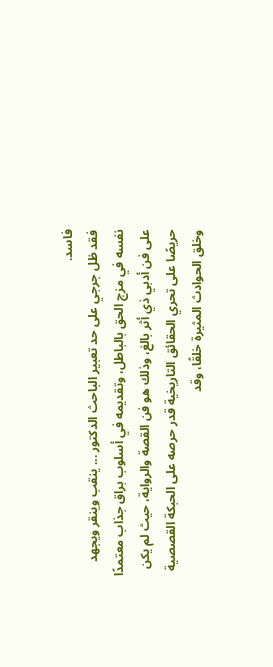فاسد.
فقد ظل جرجي على حد تعبير الباحث الدكتور ... ينقب وينقر ويجهد نفسه في مزج الحق بالباطل، وتقديمه في أسلوب براق جذاب معتمدًا على فن أدبي ذي أثر بالغ، وذلك هو فن القصة والرواية، حيث لم يكن حريصًا على تحري الحقائق التاريخية قدر حرصه على الحبكة القصصية وخلق الحوادث المثيرة خلقًا، وقد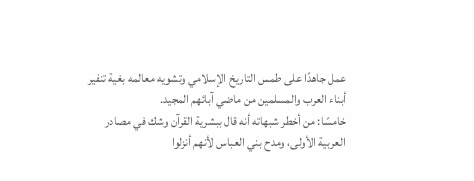عمل جاهدًا على طمس التاريخ الإسلامي وتشويه معالمه بغية تنفير أبناء العرب والمسلمين من ماضي آبائهم المجيد.
خامسًا: من أخطر شبهاته أنه قال ببشرية القرآن وشك في مصادر العربية الأولى، ومدح بني العباس لأنهم أنزلوا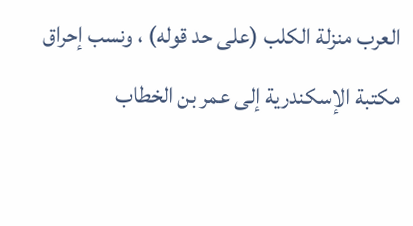العرب منزلة الكلب (على حد قوله) ، ونسب إحراق مكتبة الإسكندرية إلى عمر بن الخطاب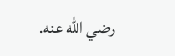رضي الله عنه.